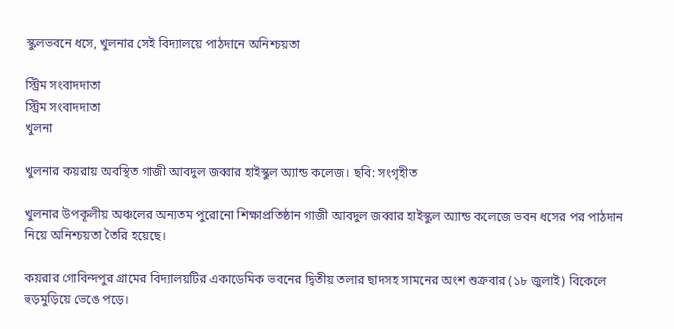স্কুলভবনে ধসে, খুলনার সেই বিদ্যালয়ে পাঠদানে অনিশ্চয়তা

স্ট্রিম সংবাদদাতা
স্ট্রিম সংবাদদাতা
খুলনা

খুলনার কয়রায় অবস্থিত গাজী আবদুল জব্বার হাইস্কুল অ্যান্ড কলেজ। ছবি: সংগৃহীত

খুলনার উপকূলীয় অঞ্চলের অন্যতম পুরোনো শিক্ষাপ্রতিষ্ঠান গাজী আবদুল জব্বার হাইস্কুল অ্যান্ড কলেজে ভবন ধসের পর পাঠদান নিয়ে অনিশ্চয়তা তৈরি হয়েছে।

কয়রার গোবিন্দপুর গ্রামের বিদ্যালয়টির একাডেমিক ভবনের দ্বিতীয় তলার ছাদসহ সামনের অংশ শুক্রবার (১৮ জুলাই) বিকেলে হুড়মুড়িয়ে ভেঙে পড়ে।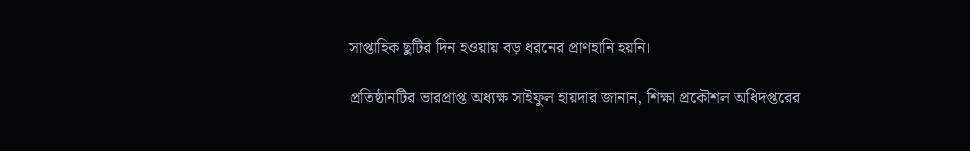সাপ্তাহিক ছুটির দিন হওয়ায় বড় ধরনের প্রাণহানি হয়নি।

প্রতিষ্ঠানটির ভারপ্রাপ্ত অধ্যক্ষ সাইফুল হায়দার জানান, শিক্ষা প্রকৌশল অধিদপ্তরের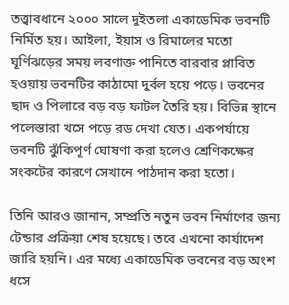তত্ত্বাবধানে ২০০০ সালে দুইতলা একাডেমিক ভবনটি নির্মিত হয়। আইলা, ইয়াস ও রিমালের মতো ঘূর্ণিঝড়ের সময় লবণাক্ত পানিতে বারবার প্লাবিত হওয়ায় ভবনটির কাঠামো দুর্বল হয়ে পড়ে। ভবনের ছাদ ও পিলারে বড় বড় ফাটল তৈরি হয়। বিভিন্ন স্থানে পলেস্তারা খসে পড়ে রড দেখা যেত। একপর্যায়ে ভবনটি ঝুঁকিপূর্ণ ঘোষণা করা হলেও শ্রেণিকক্ষের সংকটের কারণে সেখানে পাঠদান করা হতো।

তিনি আরও জানান, সম্প্রতি নতুন ভবন নির্মাণের জন্য টেন্ডার প্রক্রিয়া শেষ হয়েছে। তবে এখনো কার্যাদেশ জারি হয়নি। এর মধ্যে একাডেমিক ভবনের বড় অংশ ধসে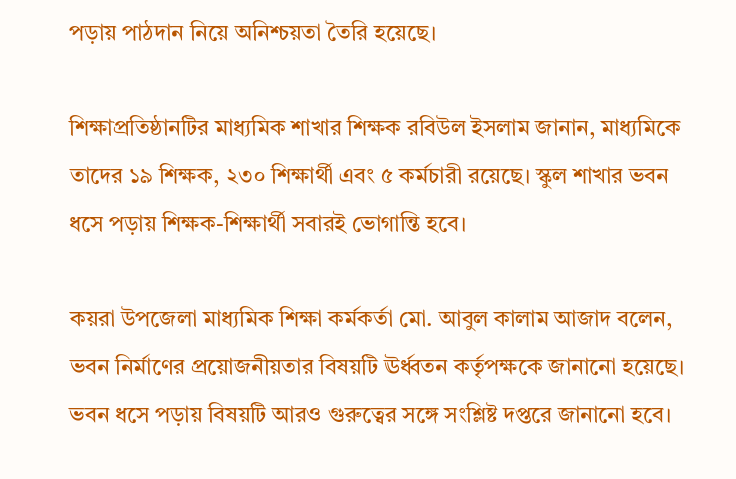পড়ায় পাঠদান নিয়ে অনিশ্চয়তা তৈরি হয়েছে।

শিক্ষাপ্রতিষ্ঠানটির মাধ্যমিক শাখার শিক্ষক রবিউল ইসলাম জানান, মাধ্যমিকে তাদের ১৯ শিক্ষক, ২৩০ শিক্ষার্থী এবং ৫ কর্মচারী রয়েছে। স্কুল শাখার ভবন ধসে পড়ায় শিক্ষক-শিক্ষার্থী সবারই ভোগান্তি হবে।

কয়রা উপজেলা মাধ্যমিক শিক্ষা কর্মকর্তা মো. আবুল কালাম আজাদ বলেন, ভবন নির্মাণের প্রয়োজনীয়তার বিষয়টি ঊর্ধ্বতন কর্তৃপক্ষকে জানানো হয়েছে। ভবন ধসে পড়ায় বিষয়টি আরও গুরুত্বের সঙ্গে সংশ্লিষ্ট দপ্তরে জানানো হবে।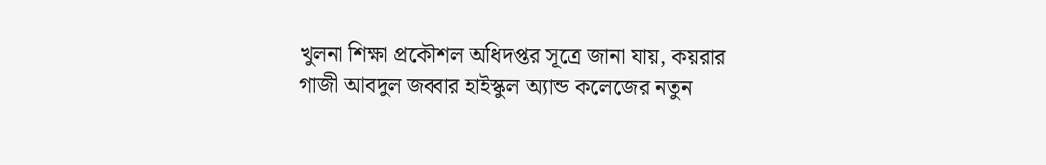খুলনা শিক্ষা প্রকৌশল অধিদপ্তর সূত্রে জানা যায়, কয়রার গাজী আবদুল জব্বার হাইস্কুল অ্যান্ড কলেজের নতুন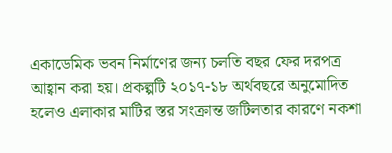একাডেমিক ভবন নির্মাণের জন্য চলতি বছর ফের দরপত্র আহ্বান করা হয়। প্রকল্পটি ২০১৭-১৮ অর্থবছরে অনুমোদিত হলেও এলাকার মাটির স্তর সংক্রান্ত জটিলতার কারণে নকশা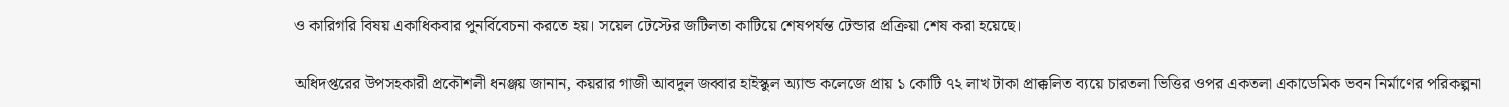ও কারিগরি বিষয় একাধিকবার পুনর্বিবেচনা করতে হয়। সয়েল টেস্টের জটিলতা কাটিয়ে শেষপর্যন্ত টেন্ডার প্রক্রিয়া শেষ করা হয়েছে।

অধিদপ্তরের উপসহকারী প্রকৌশলী ধনঞ্জয় জানান, কয়রার গাজী আবদুল জব্বার হাইস্কুল অ্যান্ড কলেজে প্রায় ১ কোটি ৭২ লাখ টাকা প্রাক্কলিত ব্যয়ে চারতলা ভিত্তির ওপর একতলা একাডেমিক ভবন নির্মাণের পরিকল্পনা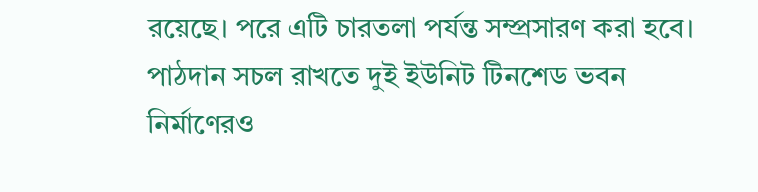রয়েছে। পরে এটি চারতলা পর্যন্ত সম্প্রসারণ করা হবে। পাঠদান সচল রাখতে দুই ইউনিট টিনশেড ভবন নির্মাণেরও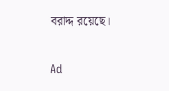বরাদ্দ রয়েছে।

Ad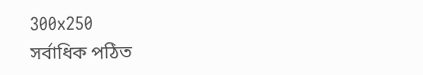300x250
সর্বাধিক পঠিত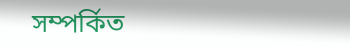সম্পর্কিত